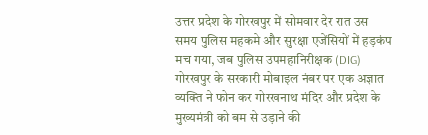उत्तर प्रदेश के गोरखपुर में सोमवार देर रात उस समय पुलिस महकमे और सुरक्षा एजेंसियों में हड़कंप मच गया, जब पुलिस उपमहानिरीक्षक (DIG) गोरखपुर के सरकारी मोबाइल नंबर पर एक अज्ञात व्यक्ति ने फोन कर गोरखनाथ मंदिर और प्रदेश के मुख्यमंत्री को बम से उड़ाने की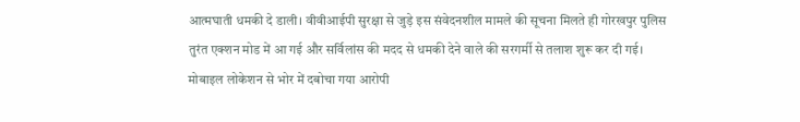आत्मघाती धमकी दे डाली। वीवीआईपी सुरक्षा से जुड़े इस संवेदनशील मामले की सूचना मिलते ही गोरखपुर पुलिस तुरंत एक्शन मोड में आ गई और सर्विलांस की मदद से धमकी देने वाले की सरगर्मी से तलाश शुरू कर दी गई।
मोबाइल लोकेशन से भोर में दबोचा गया आरोपी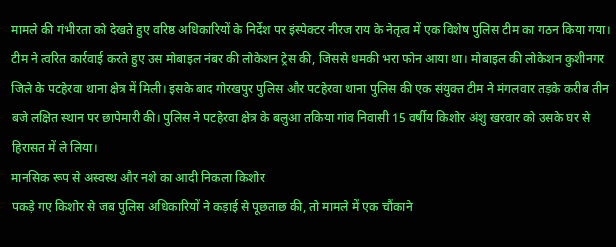मामले की गंभीरता को देखते हुए वरिष्ठ अधिकारियों के निर्देश पर इंस्पेक्टर नीरज राय के नेतृत्व में एक विशेष पुलिस टीम का गठन किया गया। टीम ने त्वरित कार्रवाई करते हुए उस मोबाइल नंबर की लोकेशन ट्रेस की, जिससे धमकी भरा फोन आया था। मोबाइल की लोकेशन कुशीनगर जिले के पटहेरवा थाना क्षेत्र में मिली। इसके बाद गोरखपुर पुलिस और पटहेरवा थाना पुलिस की एक संयुक्त टीम ने मंगलवार तड़के करीब तीन बजे लक्षित स्थान पर छापेमारी की। पुलिस ने पटहेरवा क्षेत्र के बलुआ तकिया गांव निवासी 15 वर्षीय किशोर अंशु खरवार को उसके घर से हिरासत में ले लिया।
मानसिक रूप से अस्वस्थ और नशे का आदी निकला किशोर
पकड़े गए किशोर से जब पुलिस अधिकारियों ने कड़ाई से पूछताछ की, तो मामले में एक चौंकाने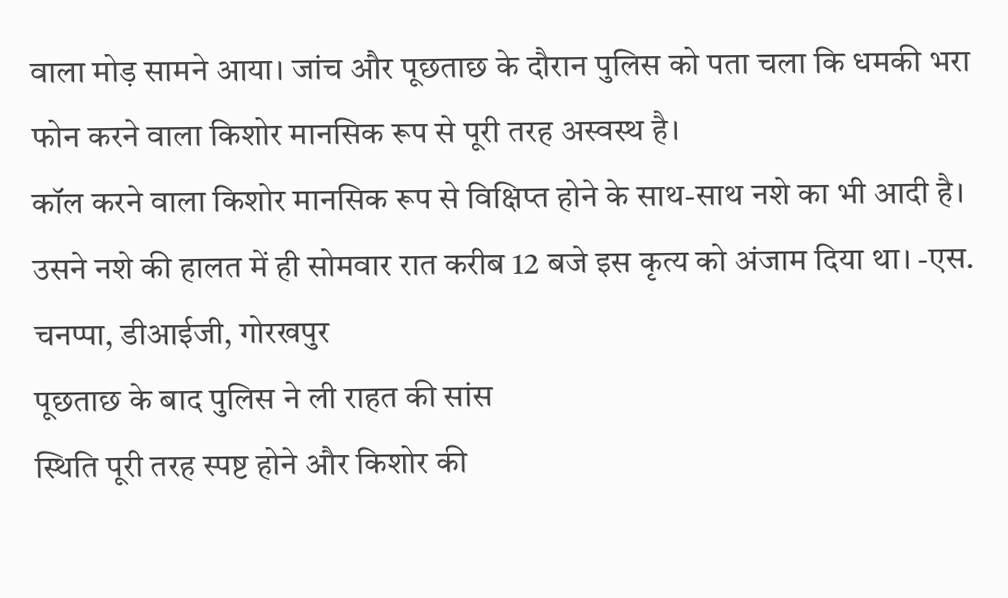वाला मोड़ सामने आया। जांच और पूछताछ के दौरान पुलिस को पता चला कि धमकी भरा फोन करने वाला किशोर मानसिक रूप से पूरी तरह अस्वस्थ है।
कॉल करने वाला किशोर मानसिक रूप से विक्षिप्त होने के साथ-साथ नशे का भी आदी है। उसने नशे की हालत में ही सोमवार रात करीब 12 बजे इस कृत्य को अंजाम दिया था। -एस. चनप्पा, डीआईजी, गोरखपुर
पूछताछ के बाद पुलिस ने ली राहत की सांस
स्थिति पूरी तरह स्पष्ट होने और किशोर की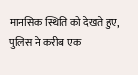मानसिक स्थिति को देखते हुए, पुलिस ने करीब एक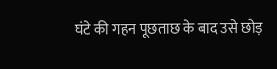घंटे की गहन पूछताछ के बाद उसे छोड़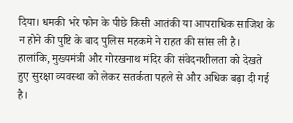दिया। धमकी भरे फोन के पीछे किसी आतंकी या आपराधिक साजिश के न होने की पुष्टि के बाद पुलिस महकमे ने राहत की सांस ली है। हालांकि, मुख्यमंत्री और गोरखनाथ मंदिर की संवेदनशीलता को देखते हुए सुरक्षा व्यवस्था को लेकर सतर्कता पहले से और अधिक बढ़ा दी गई है।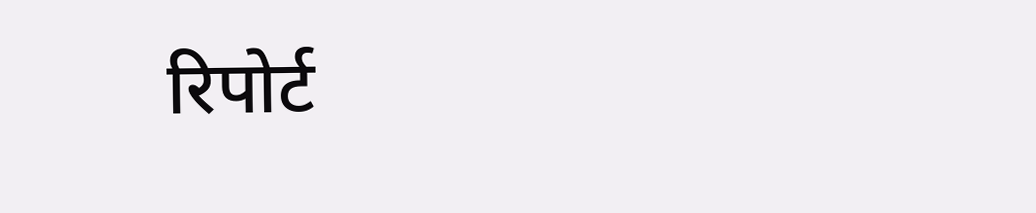रिपोर्ट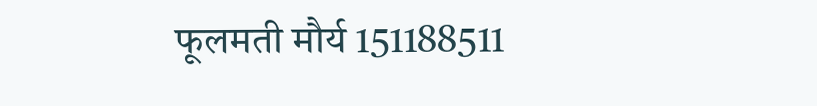फूलमती मौर्य 151188511